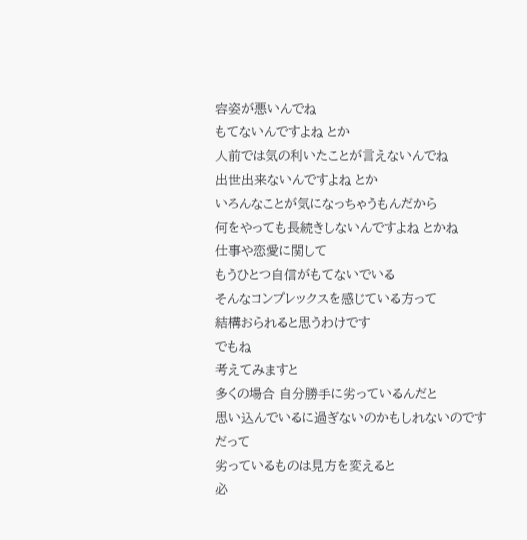容姿が悪いんでね
もてないんですよね とか
人前では気の利いたことが言えないんでね
出世出来ないんですよね とか
いろんなことが気になっちゃうもんだから
何をやっても長続きしないんですよね とかね
仕事や恋愛に関して
もうひとつ自信がもてないでいる
そんなコンプレックスを感じている方って
結構おられると思うわけです
でもね
考えてみますと
多くの場合 自分勝手に劣っているんだと
思い込んでいるに過ぎないのかもしれないのです
だって
劣っているものは見方を変えると
必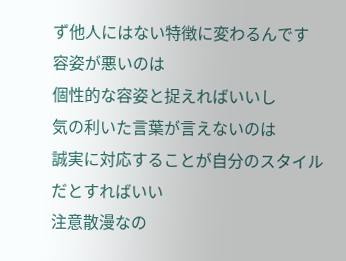ず他人にはない特徴に変わるんです
容姿が悪いのは
個性的な容姿と捉えればいいし
気の利いた言葉が言えないのは
誠実に対応することが自分のスタイルだとすればいい
注意散漫なの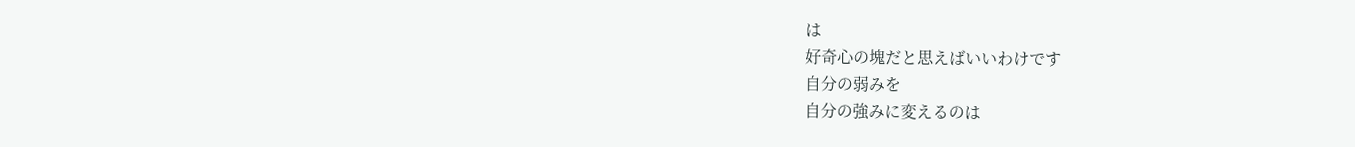は
好奇心の塊だと思えばいいわけです
自分の弱みを
自分の強みに変えるのは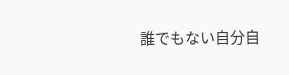誰でもない自分自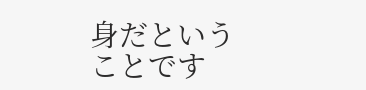身だということです